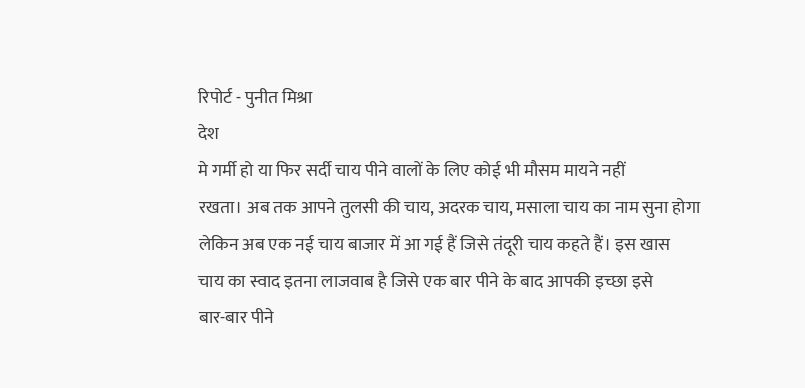रिपोर्ट - पुनीत मिश्रा
देश
मे गर्मी हो या फिर सर्दी चाय पीने वालों के लिए कोई भी मौसम मायने नहीं
रखता। अब तक आपने तुलसी की चाय, अदरक चाय, मसाला चाय का नाम सुना होगा
लेकिन अब एक नई चाय बाजार में आ गई हैं जिसे तंदूरी चाय कहते हैं। इस खास
चाय का स्वाद इतना लाजवाब है जिसे एक बार पीने के बाद आपकी इच्छा इसे
बार-बार पीने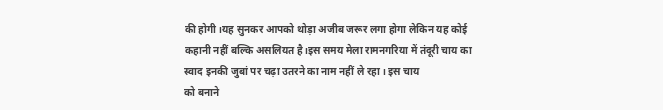की होगी।यह सुनकर आपको थोड़ा अजीब जरूर लगा होगा लेकिन यह कोई
कहानी नहीं बल्कि असलियत है।इस समय मेला रामनगरिया में तंदूरी चाय का
स्वाद इनकी जुबां पर चढ़ा उतरने का नाम नहीं ले रहा। इस चाय
को बनाने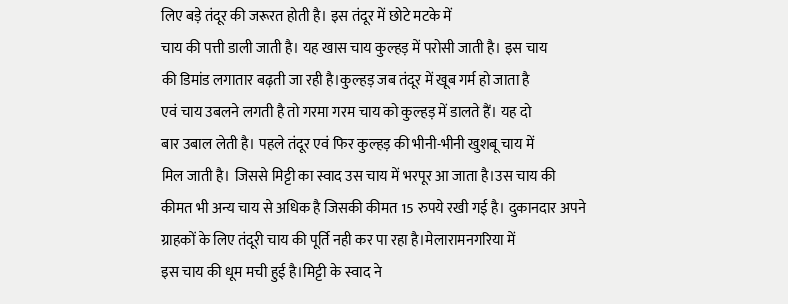लिए बड़े तंदूर की जरूरत होती है। इस तंदूर में छोटे मटके में
चाय की पत्ती डाली जाती है। यह खास चाय कुल्हड़ में परोसी जाती है। इस चाय
की डिमांड लगातार बढ़ती जा रही है।कुल्हड़ जब तंदूर में खूब गर्म हो जाता है
एवं चाय उबलने लगती है तो गरमा गरम चाय को कुल्हड़ में डालते हैं। यह दो
बार उबाल लेती है। पहले तंदूर एवं फिर कुल्हड़ की भीनी-भीनी खुशबू चाय में
मिल जाती है। जिससे मिट्टी का स्वाद उस चाय में भरपूर आ जाता है।उस चाय की
कीमत भी अन्य चाय से अधिक है जिसकी कीमत 15 रुपये रखी गई है। दुकानदार अपने
ग्राहकों के लिए तंदूरी चाय की पूर्ति नही कर पा रहा है।मेलारामनगरिया में
इस चाय की धूम मची हुई है।मिट्टी के स्वाद ने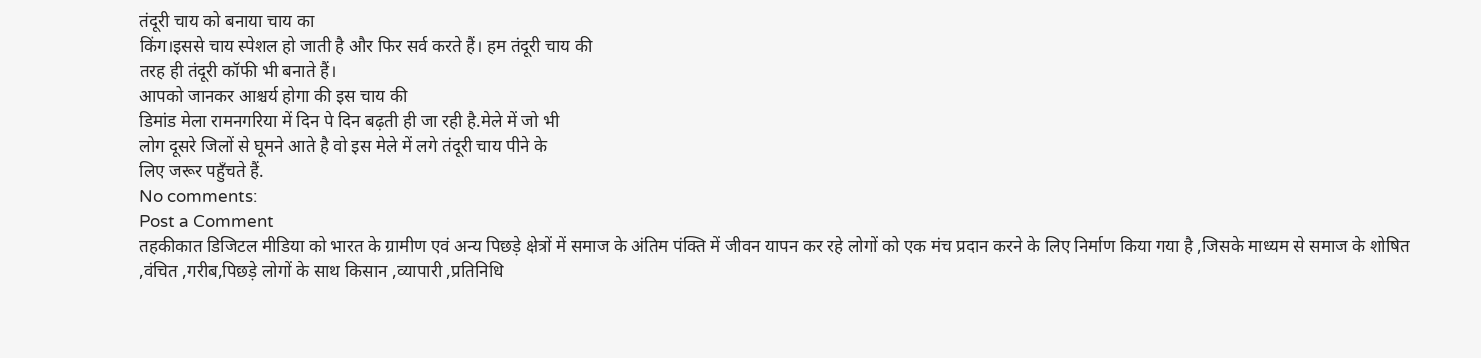तंदूरी चाय को बनाया चाय का
किंग।इससे चाय स्पेशल हो जाती है और फिर सर्व करते हैं। हम तंदूरी चाय की
तरह ही तंदूरी कॉफी भी बनाते हैं।
आपको जानकर आश्चर्य होगा की इस चाय की
डिमांड मेला रामनगरिया में दिन पे दिन बढ़ती ही जा रही है.मेले में जो भी
लोग दूसरे जिलों से घूमने आते है वो इस मेले में लगे तंदूरी चाय पीने के
लिए जरूर पहुँचते हैं.
No comments:
Post a Comment
तहकीकात डिजिटल मीडिया को भारत के ग्रामीण एवं अन्य पिछड़े क्षेत्रों में समाज के अंतिम पंक्ति में जीवन यापन कर रहे लोगों को एक मंच प्रदान करने के लिए निर्माण किया गया है ,जिसके माध्यम से समाज के शोषित ,वंचित ,गरीब,पिछड़े लोगों के साथ किसान ,व्यापारी ,प्रतिनिधि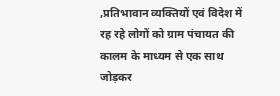,प्रतिभावान व्यक्तियों एवं विदेश में रह रहे लोगों को ग्राम पंचायत की कालम के माध्यम से एक साथ जोड़कर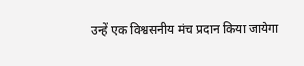उन्हें एक विश्वसनीय मंच प्रदान किया जायेगा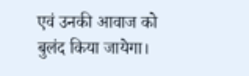एवं उनकी आवाज को बुलंद किया जायेगा।